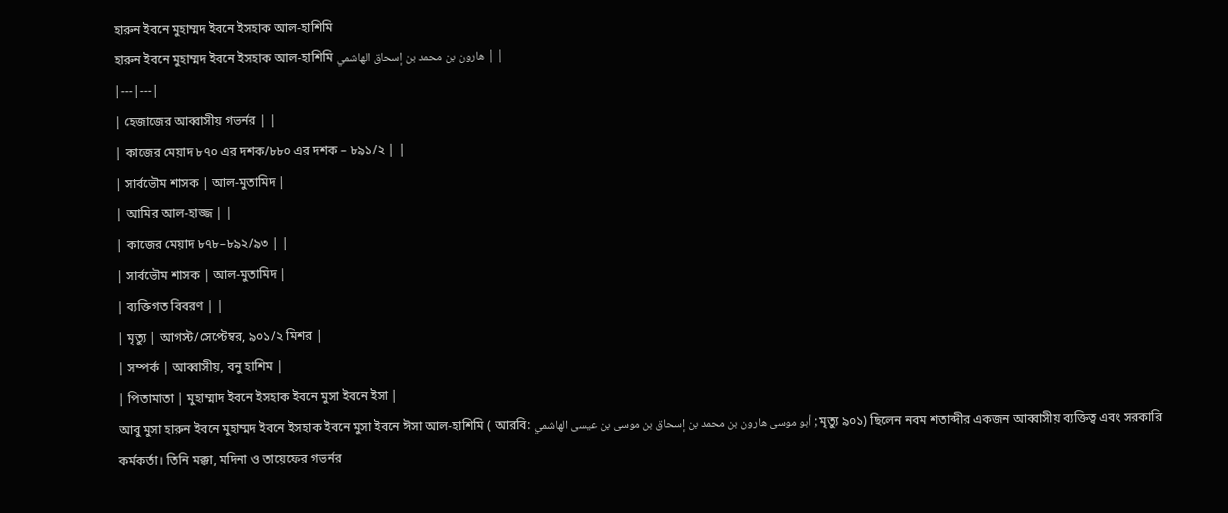হারুন ইবনে মুহাম্মদ ইবনে ইসহাক আল-হাশিমি
হারুন ইবনে মুহাম্মদ ইবনে ইসহাক আল-হাশিমি هارون بن محمد بن إسحاق الهاشمي | |
|---|---|
| হেজাজের আব্বাসীয় গভর্নর | |
| কাজের মেয়াদ ৮৭০ এর দশক/৮৮০ এর দশক – ৮৯১/২ | |
| সার্বভৌম শাসক | আল-মুতামিদ |
| আমির আল-হাজ্জ | |
| কাজের মেয়াদ ৮৭৮–৮৯২/৯৩ | |
| সার্বভৌম শাসক | আল-মুতামিদ |
| ব্যক্তিগত বিবরণ | |
| মৃত্যু | আগস্ট/সেপ্টেম্বর, ৯০১/২ মিশর |
| সম্পর্ক | আব্বাসীয়, বনু হাশিম |
| পিতামাতা | মুহাম্মাদ ইবনে ইসহাক ইবনে মুসা ইবনে ইসা |
আবু মুসা হারুন ইবনে মুহাম্মদ ইবনে ইসহাক ইবনে মুসা ইবনে ঈসা আল-হাশিমি ( আরবি: أبو موسى هارون بن محمد بن إسحاق بن موسى بن عيسى الهاشمي ; মৃত্যু ৯০১) ছিলেন নবম শতাব্দীর একজন আব্বাসীয় ব্যক্তিত্ব এবং সরকারি কর্মকর্তা। তিনি মক্কা, মদিনা ও তায়েফের গভর্নর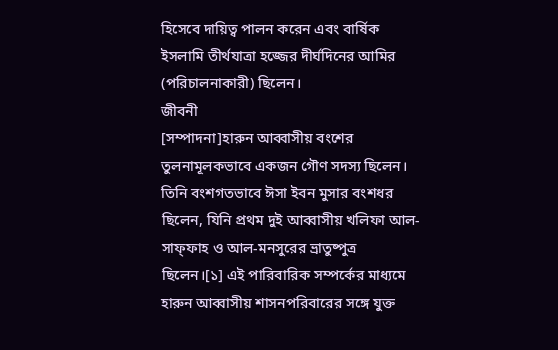হিসেবে দায়িত্ব পালন করেন এবং বার্ষিক ইসলামি তীর্থযাত্রা হজ্জের দীর্ঘদিনের আমির (পরিচালনাকারী) ছিলেন।
জীবনী
[সম্পাদনা]হারুন আব্বাসীয় বংশের তুলনামূলকভাবে একজন গৌণ সদস্য ছিলেন। তিনি বংশগতভাবে ঈসা ইবন মুসার বংশধর ছিলেন, যিনি প্রথম দুই আব্বাসীয় খলিফা আল-সাফ্ফাহ ও আল-মনসুরের ভ্রাতুষ্পুত্র ছিলেন।[১] এই পারিবারিক সম্পর্কের মাধ্যমে হারুন আব্বাসীয় শাসনপরিবারের সঙ্গে যুক্ত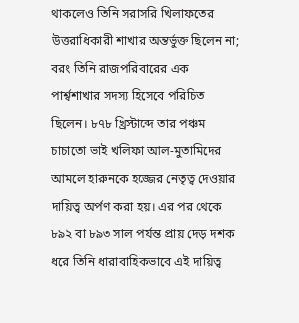থাকলেও তিনি সরাসরি খিলাফতের উত্তরাধিকারী শাখার অন্তর্ভুক্ত ছিলেন না; বরং তিনি রাজপরিবারের এক পার্শ্বশাখার সদস্য হিসেবে পরিচিত ছিলেন। ৮৭৮ খ্রিস্টাব্দে তার পঞ্চম চাচাতো ভাই খলিফা আল-মুতামিদের আমলে হারুনকে হজ্জের নেতৃত্ব দেওয়ার দায়িত্ব অর্পণ করা হয়। এর পর থেকে ৮৯২ বা ৮৯৩ সাল পর্যন্ত প্রায় দেড় দশক ধরে তিনি ধারাবাহিকভাবে এই দায়িত্ব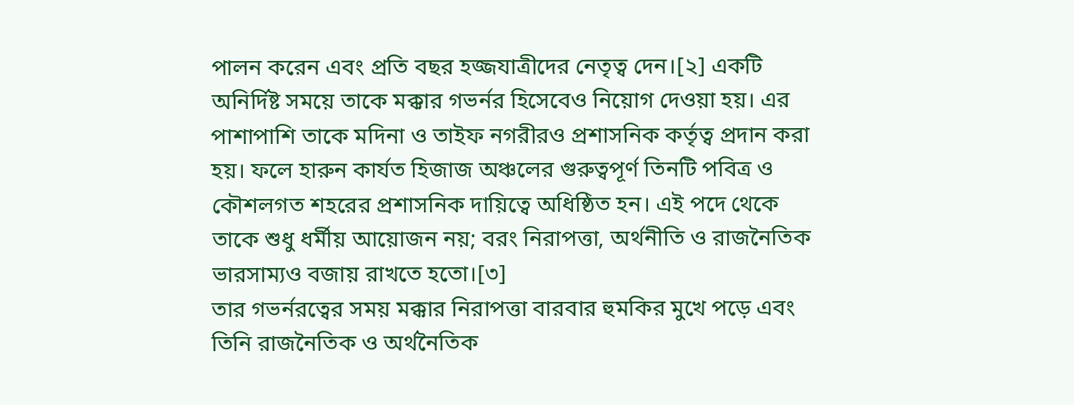পালন করেন এবং প্রতি বছর হজ্জযাত্রীদের নেতৃত্ব দেন।[২] একটি অনির্দিষ্ট সময়ে তাকে মক্কার গভর্নর হিসেবেও নিয়োগ দেওয়া হয়। এর পাশাপাশি তাকে মদিনা ও তাইফ নগরীরও প্রশাসনিক কর্তৃত্ব প্রদান করা হয়। ফলে হারুন কার্যত হিজাজ অঞ্চলের গুরুত্বপূর্ণ তিনটি পবিত্র ও কৌশলগত শহরের প্রশাসনিক দায়িত্বে অধিষ্ঠিত হন। এই পদে থেকে তাকে শুধু ধর্মীয় আয়োজন নয়; বরং নিরাপত্তা, অর্থনীতি ও রাজনৈতিক ভারসাম্যও বজায় রাখতে হতো।[৩]
তার গভর্নরত্বের সময় মক্কার নিরাপত্তা বারবার হুমকির মুখে পড়ে এবং তিনি রাজনৈতিক ও অর্থনৈতিক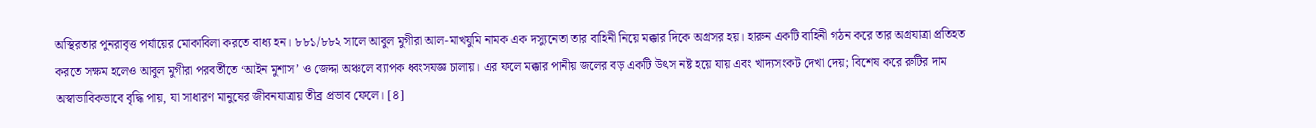অস্থিরতার পুনরাবৃত্ত পর্যায়ের মোকাবিলা করতে বাধ্য হন। ৮৮১/৮৮২ সালে আবুল মুগীরা আল-মাখযুমি নামক এক দস্যুনেতা তার বাহিনী নিয়ে মক্কার দিকে অগ্রসর হয়। হারুন একটি বাহিনী গঠন করে তার অগ্রযাত্রা প্রতিহত করতে সক্ষম হলেও আবুল মুগীরা পরবর্তীতে ‘আইন মুশাস’ ও জেদ্দা অঞ্চলে ব্যাপক ধ্বংসযজ্ঞ চালায়। এর ফলে মক্কার পানীয় জলের বড় একটি উৎস নষ্ট হয়ে যায় এবং খাদ্যসংকট দেখা দেয়; বিশেষ করে রুটির দাম অস্বাভাবিকভাবে বৃদ্ধি পায়, যা সাধারণ মানুষের জীবনযাত্রায় তীব্র প্রভাব ফেলে। [৪]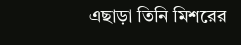এছাড়া তিনি মিশরের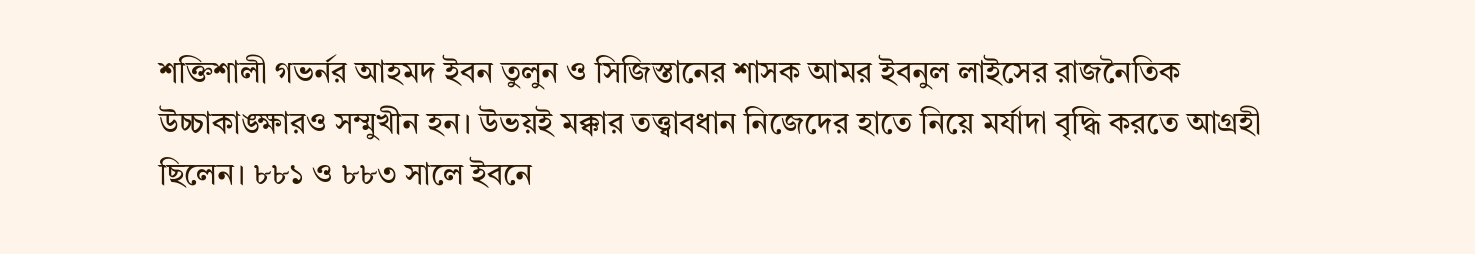শক্তিশালী গভর্নর আহমদ ইবন তুলুন ও সিজিস্তানের শাসক আমর ইবনুল লাইসের রাজনৈতিক উচ্চাকাঙ্ক্ষারও সম্মুখীন হন। উভয়ই মক্কার তত্ত্বাবধান নিজেদের হাতে নিয়ে মর্যাদা বৃদ্ধি করতে আগ্রহী ছিলেন। ৮৮১ ও ৮৮৩ সালে ইবনে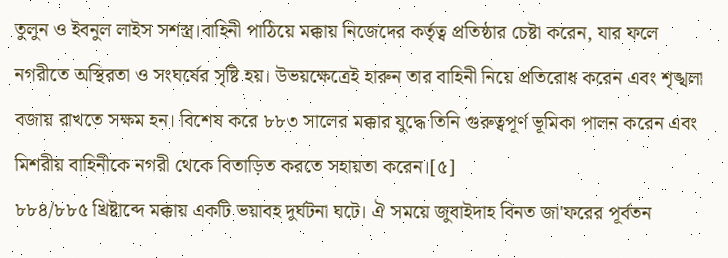তুলুন ও ইবনুল লাইস সশস্ত্র।বাহিনী পাঠিয়ে মক্কায় নিজেদের কর্তৃত্ব প্রতিষ্ঠার চেষ্টা করেন, যার ফলে নগরীতে অস্থিরতা ও সংঘর্ষের সৃষ্টি হয়। উভয়ক্ষেত্রেই হারুন তার বাহিনী নিয়ে প্রতিরোধ করেন এবং শৃঙ্খলা বজায় রাখতে সক্ষম হন। বিশেষ করে ৮৮৩ সালের মক্কার যুদ্ধে তিনি গুরুত্বপূর্ণ ভূমিকা পালন করেন এবং মিশরীয় বাহিনীকে নগরী থেকে বিতাড়িত করতে সহায়তা করেন।[৫]
৮৮৪/৮৮৫ খ্রিষ্টাব্দে মক্কায় একটি ভয়াবহ দুর্ঘটনা ঘটে। ঐ সময়ে জুবাইদাহ বিনত জা'ফরের পূর্বতন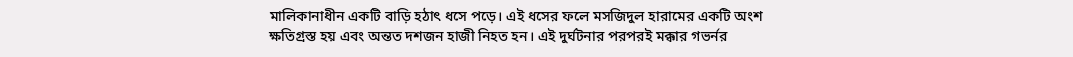মালিকানাধীন একটি বাড়ি হঠাৎ ধসে পড়ে। এই ধসের ফলে মসজিদুল হারামের একটি অংশ ক্ষতিগ্রস্ত হয় এবং অন্তত দশজন হাজী নিহত হন। এই দুর্ঘটনার পরপরই মক্কার গভর্নর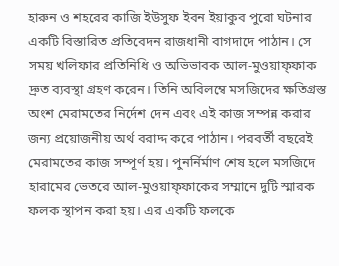হারুন ও শহরের কাজি ইউসুফ ইবন ইয়াকুব পুরো ঘটনার একটি বিস্তারিত প্রতিবেদন রাজধানী বাগদাদে পাঠান। সে সময় খলিফার প্রতিনিধি ও অভিভাবক আল-মুওয়াফ্ফাক দ্রুত ব্যবস্থা গ্রহণ করেন। তিনি অবিলম্বে মসজিদের ক্ষতিগ্রস্ত অংশ মেরামতের নির্দেশ দেন এবং এই কাজ সম্পন্ন করার জন্য প্রয়োজনীয় অর্থ বরাদ্দ করে পাঠান। পরবর্তী বছরেই মেরামতের কাজ সম্পূর্ণ হয়। পুনর্নির্মাণ শেষ হলে মসজিদে হারামের ভেতরে আল-মুওয়াফ্ফাকের সম্মানে দুটি স্মারক ফলক স্থাপন করা হয়। এর একটি ফলকে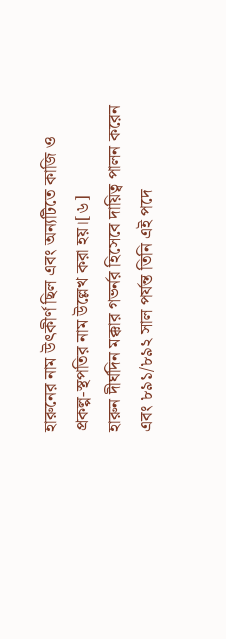হারুনের নাম উৎকীর্ণ ছিল এবং অন্যটিতে কাজি ও প্রকল্প-স্থপতির নাম উল্লেখ করা হয়।[৬]
হারুন দীর্ঘদিন মক্কার গভর্নর হিসেবে দায়িত্ব পালন করেন এবং ৮৯১/৮৯২ সাল পর্যন্ত তিনি এই পদে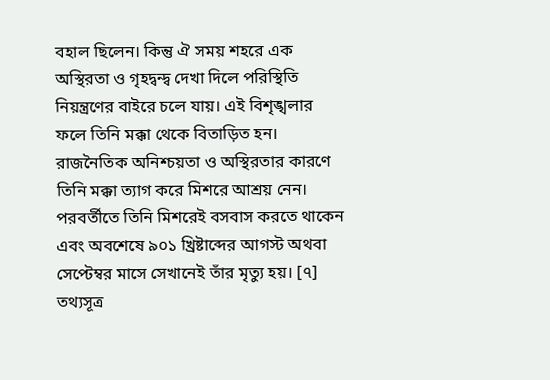বহাল ছিলেন। কিন্তু ঐ সময় শহরে এক অস্থিরতা ও গৃহদ্বন্দ্ব দেখা দিলে পরিস্থিতি নিয়ন্ত্রণের বাইরে চলে যায়। এই বিশৃঙ্খলার ফলে তিনি মক্কা থেকে বিতাড়িত হন। রাজনৈতিক অনিশ্চয়তা ও অস্থিরতার কারণে তিনি মক্কা ত্যাগ করে মিশরে আশ্রয় নেন। পরবর্তীতে তিনি মিশরেই বসবাস করতে থাকেন এবং অবশেষে ৯০১ খ্রিষ্টাব্দের আগস্ট অথবা সেপ্টেম্বর মাসে সেখানেই তাঁর মৃত্যু হয়। [৭]
তথ্যসূত্র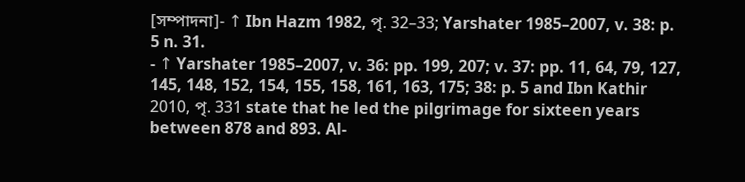[সম্পাদনা]- ↑ Ibn Hazm 1982, পৃ. 32–33; Yarshater 1985–2007, v. 38: p. 5 n. 31.
- ↑ Yarshater 1985–2007, v. 36: pp. 199, 207; v. 37: pp. 11, 64, 79, 127, 145, 148, 152, 154, 155, 158, 161, 163, 175; 38: p. 5 and Ibn Kathir 2010, পৃ. 331 state that he led the pilgrimage for sixteen years between 878 and 893. Al-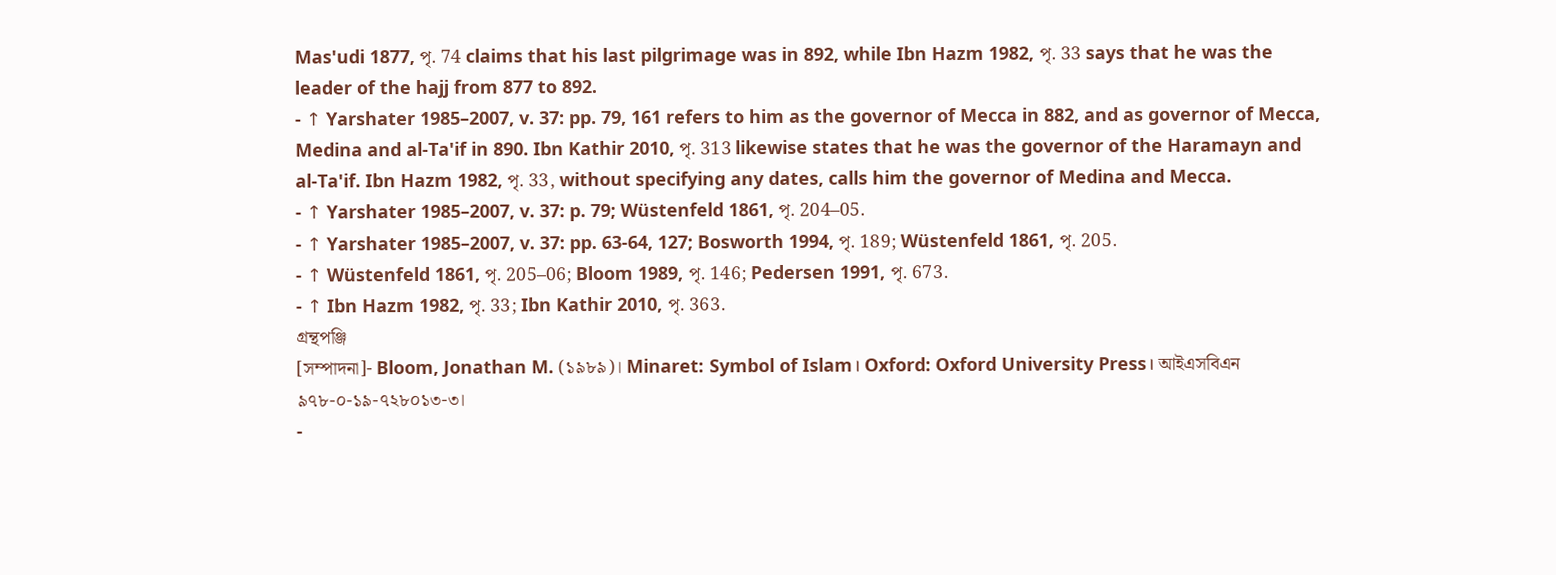Mas'udi 1877, পৃ. 74 claims that his last pilgrimage was in 892, while Ibn Hazm 1982, পৃ. 33 says that he was the leader of the hajj from 877 to 892.
- ↑ Yarshater 1985–2007, v. 37: pp. 79, 161 refers to him as the governor of Mecca in 882, and as governor of Mecca, Medina and al-Ta'if in 890. Ibn Kathir 2010, পৃ. 313 likewise states that he was the governor of the Haramayn and al-Ta'if. Ibn Hazm 1982, পৃ. 33, without specifying any dates, calls him the governor of Medina and Mecca.
- ↑ Yarshater 1985–2007, v. 37: p. 79; Wüstenfeld 1861, পৃ. 204–05.
- ↑ Yarshater 1985–2007, v. 37: pp. 63-64, 127; Bosworth 1994, পৃ. 189; Wüstenfeld 1861, পৃ. 205.
- ↑ Wüstenfeld 1861, পৃ. 205–06; Bloom 1989, পৃ. 146; Pedersen 1991, পৃ. 673.
- ↑ Ibn Hazm 1982, পৃ. 33; Ibn Kathir 2010, পৃ. 363.
গ্রন্থপঞ্জি
[সম্পাদনা]- Bloom, Jonathan M. (১৯৮৯)। Minaret: Symbol of Islam। Oxford: Oxford University Press। আইএসবিএন ৯৭৮-০-১৯-৭২৮০১৩-৩।
-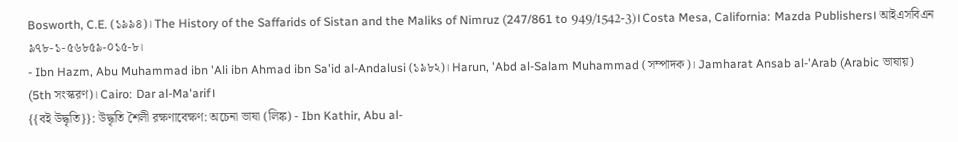Bosworth, C.E. (১৯৯৪)। The History of the Saffarids of Sistan and the Maliks of Nimruz (247/861 to 949/1542-3)। Costa Mesa, California: Mazda Publishers। আইএসবিএন ৯৭৮-১-৫৬৮৫৯-০১৫-৮।
- Ibn Hazm, Abu Muhammad ibn 'Ali ibn Ahmad ibn Sa'id al-Andalusi (১৯৮২)। Harun, 'Abd al-Salam Muhammad (সম্পাদক)। Jamharat Ansab al-'Arab (Arabic ভাষায়) (5th সংস্করণ)। Cairo: Dar al-Ma'arif।
{{বই উদ্ধৃতি}}: উদ্ধৃতি শৈলী রক্ষণাবেক্ষণ: অচেনা ভাষা (লিঙ্ক) - Ibn Kathir, Abu al-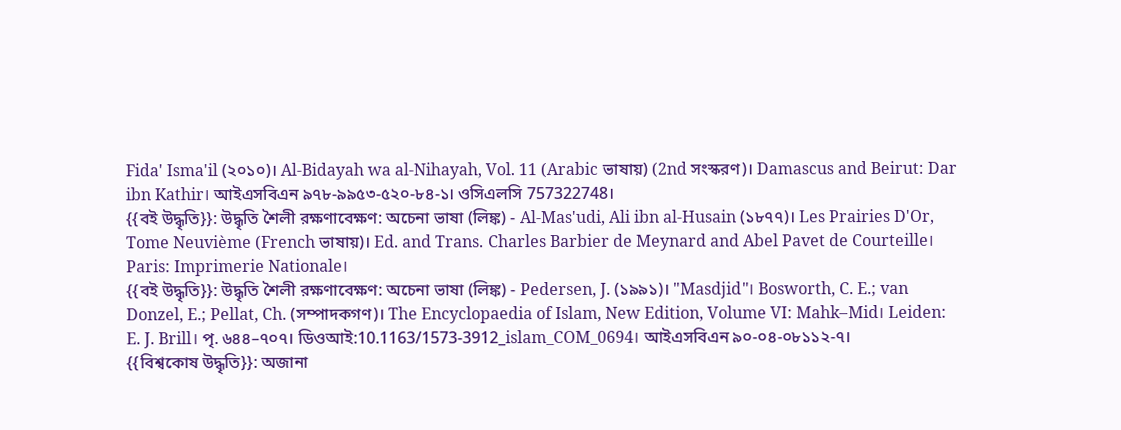Fida' Isma'il (২০১০)। Al-Bidayah wa al-Nihayah, Vol. 11 (Arabic ভাষায়) (2nd সংস্করণ)। Damascus and Beirut: Dar ibn Kathir। আইএসবিএন ৯৭৮-৯৯৫৩-৫২০-৮৪-১। ওসিএলসি 757322748।
{{বই উদ্ধৃতি}}: উদ্ধৃতি শৈলী রক্ষণাবেক্ষণ: অচেনা ভাষা (লিঙ্ক) - Al-Mas'udi, Ali ibn al-Husain (১৮৭৭)। Les Prairies D'Or, Tome Neuvième (French ভাষায়)। Ed. and Trans. Charles Barbier de Meynard and Abel Pavet de Courteille। Paris: Imprimerie Nationale।
{{বই উদ্ধৃতি}}: উদ্ধৃতি শৈলী রক্ষণাবেক্ষণ: অচেনা ভাষা (লিঙ্ক) - Pedersen, J. (১৯৯১)। "Masdjid"। Bosworth, C. E.; van Donzel, E.; Pellat, Ch. (সম্পাদকগণ)। The Encyclopaedia of Islam, New Edition, Volume VI: Mahk–Mid। Leiden: E. J. Brill। পৃ. ৬৪৪–৭০৭। ডিওআই:10.1163/1573-3912_islam_COM_0694। আইএসবিএন ৯০-০৪-০৮১১২-৭।
{{বিশ্বকোষ উদ্ধৃতি}}: অজানা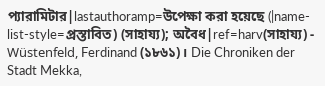প্যারামিটার|lastauthoramp=উপেক্ষা করা হয়েছে (|name-list-style=প্রস্তাবিত) (সাহায্য); অবৈধ|ref=harv(সাহায্য) - Wüstenfeld, Ferdinand (১৮৬১)। Die Chroniken der Stadt Mekka,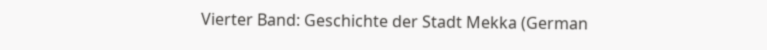Vierter Band: Geschichte der Stadt Mekka (German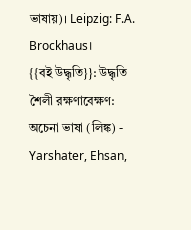ভাষায়)। Leipzig: F.A. Brockhaus।
{{বই উদ্ধৃতি}}: উদ্ধৃতি শৈলী রক্ষণাবেক্ষণ: অচেনা ভাষা (লিঙ্ক) - Yarshater, Ehsan,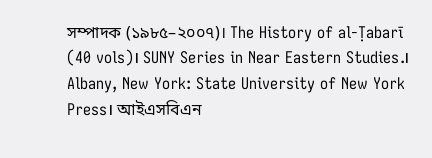সম্পাদক (১৯৮৫–২০০৭)। The History of al-Ṭabarī (40 vols)। SUNY Series in Near Eastern Studies.। Albany, New York: State University of New York Press। আইএসবিএন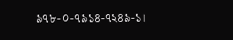৯৭৮-০-৭৯১৪-৭২৪৯-১।